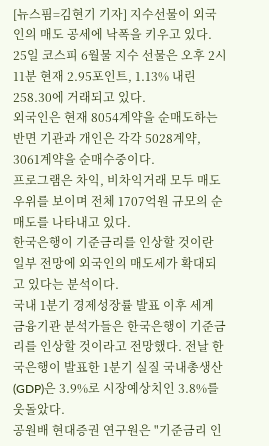[뉴스핌=김현기 기자] 지수선물이 외국인의 매도 공세에 낙폭을 키우고 있다.
25일 코스피 6월물 지수 선물은 오후 2시11분 현재 2.95포인트, 1.13% 내린 258.30에 거래되고 있다.
외국인은 현재 8054계약을 순매도하는 반면 기관과 개인은 각각 5028계약, 3061계약을 순매수중이다.
프로그램은 차익, 비차익거래 모두 매도우위를 보이며 전체 1707억원 규모의 순매도를 나타내고 있다.
한국은행이 기준금리를 인상할 것이란 일부 전망에 외국인의 매도세가 확대되고 있다는 분석이다.
국내 1분기 경제성장률 발표 이후 세계 금융기관 분석가들은 한국은행이 기준금리를 인상할 것이라고 전망했다. 전날 한국은행이 발표한 1분기 실질 국내총생산(GDP)은 3.9%로 시장예상치인 3.8%를 웃돌았다.
공원배 현대증권 연구원은 "기준금리 인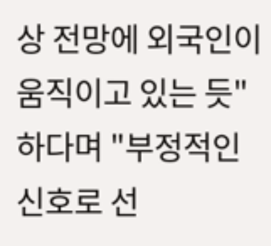상 전망에 외국인이 움직이고 있는 듯"하다며 "부정적인 신호로 선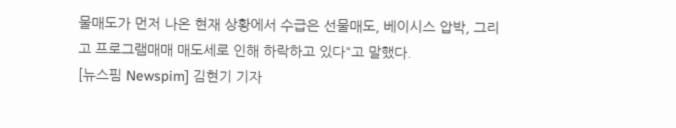물매도가 먼저 나온 현재 상황에서 수급은 선물매도, 베이시스 압박, 그리고 프로그램매매 매도세로 인해 하락하고 있다"고 말했다.
[뉴스핌 Newspim] 김현기 기자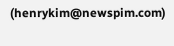(henrykim@newspim.com)